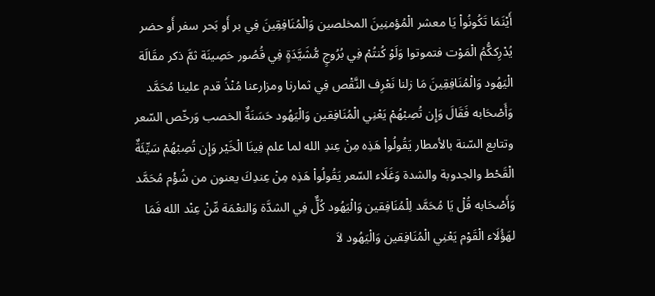أَيْنَمَا تَكُونُواْ يَا معشر الْمُؤمنِينَ المخلصين وَالْمُنَافِقِينَ فِي بر أَو بَحر سفر أَو حضر يُدْرِككُّمُ الْمَوْت فتموتوا وَلَوْ كُنتُمْ فِي بُرُوجٍ مُّشَيَّدَةٍ فِي قُصُور حَصِينَة ثمَّ ذكر مقَالَة الْيَهُود وَالْمُنَافِقِينَ مَا زلنا نَعْرِف النَّقْص فِي ثمارنا ومزارعنا مُنْذُ قدم علينا مُحَمَّد وَأَصْحَابه فَقَالَ وَإِن تُصِبْهُمْ يَعْنِي الْمُنَافِقين وَالْيَهُود حَسَنَةٌ الخصب وَرخّص السّعر وتتابع السّنة بالأمطار يَقُولُواْ هَذِه مِنْ عِندِ الله لما علم فِينَا الْخَيْر وَإِن تُصِبْهُمْ سَيِّئَةٌ الْقَحْط والجدوبة والشدة وَغَلَاء السّعر يَقُولُواْ هَذِه مِنْ عِندِكَ يعنون من شُؤْم مُحَمَّد وَأَصْحَابه قُلْ يَا مُحَمَّد لِلْمُنَافِقين وَالْيَهُود كُلٌّ فِي الشدَّة وَالنعْمَة مِّنْ عِنْد الله فَمَا لهَؤُلَاء الْقَوْم يَعْنِي الْمُنَافِقين وَالْيَهُود لاَ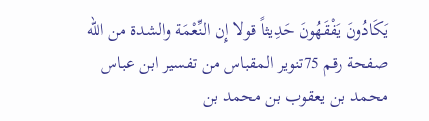يَكَادُونَ يَفْقَهُونَ حَدِيثاً قولا إِن النِّعْمَة والشدة من الله
صفحة رقم 75تنوير المقباس من تفسير ابن عباس
محمد بن يعقوب بن محمد بن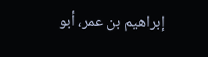إبراهيم بن عمر، أبو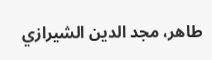طاهر، مجد الدين الشيرازي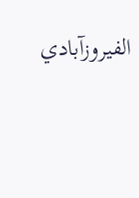الفيروزآبادي